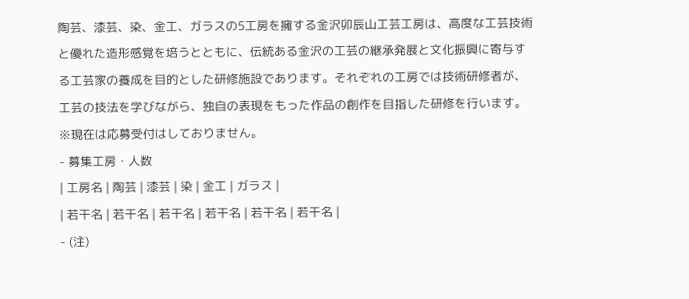陶芸、漆芸、染、金工、ガラスの5工房を擁する金沢卯辰山工芸工房は、高度な工芸技術と優れた造形感覚を培うとともに、伝統ある金沢の工芸の継承発展と文化振興に寄与する工芸家の養成を目的とした研修施設であります。それぞれの工房では技術研修者が、工芸の技法を学びながら、独自の表現をもった作品の創作を目指した研修を行います。
※現在は応募受付はしておりません。
- 募集工房・人数
| 工房名 | 陶芸 | 漆芸 | 染 | 金工 | ガラス |
| 若干名 | 若干名 | 若干名 | 若干名 | 若干名 | 若干名 |
- (注)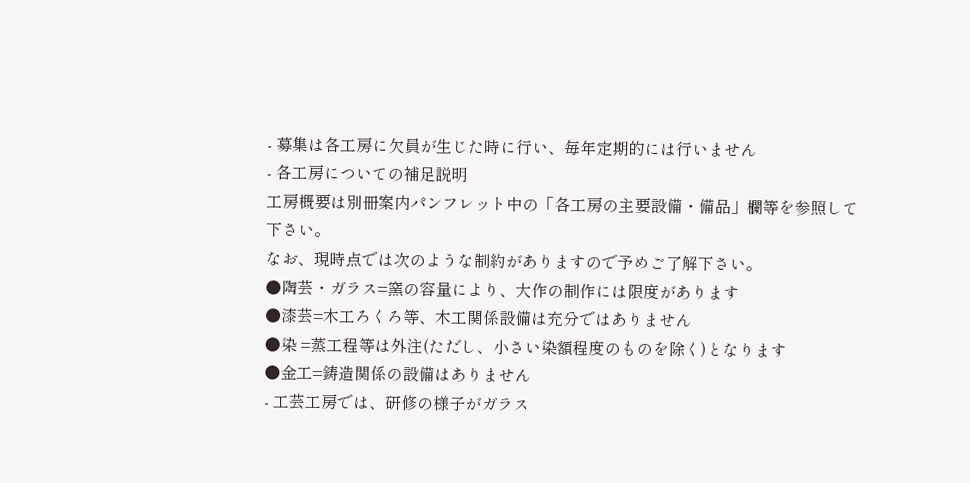- 募集は各工房に欠員が生じた時に行い、毎年定期的には行いません
- 各工房についての補足説明
工房概要は別冊案内パンフレット中の「各工房の主要設備・備品」欄等を参照して下さい。
なお、現時点では次のような制約がありますので予めご了解下さい。
●陶芸・ガラス=窯の容量により、大作の制作には限度があります
●漆芸=木工ろくろ等、木工関係設備は充分ではありません
●染 =蒸工程等は外注(ただし、小さい染額程度のものを除く)となります
●金工=鋳造関係の設備はありません
- 工芸工房では、研修の様子がガラス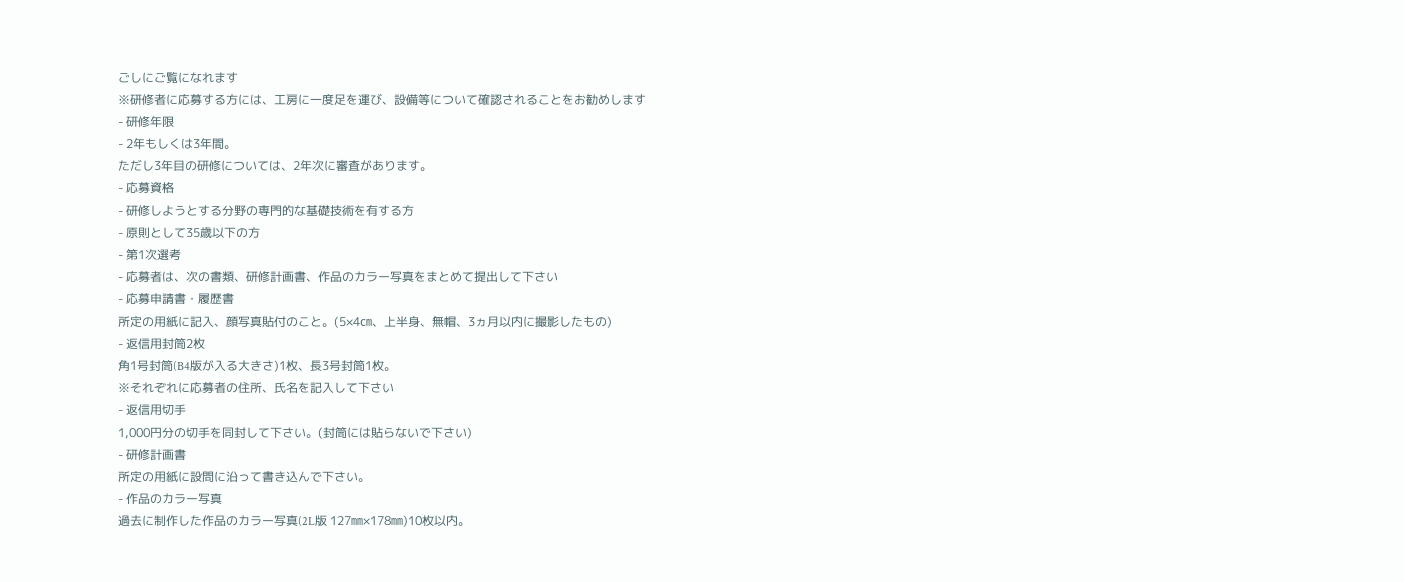ごしにご覧になれます
※研修者に応募する方には、工房に一度足を運び、設備等について確認されることをお勧めします
- 研修年限
- 2年もしくは3年間。
ただし3年目の研修については、2年次に審査があります。
- 応募資格
- 研修しようとする分野の専門的な基礎技術を有する方
- 原則として35歳以下の方
- 第1次選考
- 応募者は、次の書類、研修計画書、作品のカラー写真をまとめて提出して下さい
- 応募申請書・履歴書
所定の用紙に記入、顔写真貼付のこと。(5×4㎝、上半身、無帽、3ヵ月以内に撮影したもの)
- 返信用封筒2枚
角1号封筒(B4版が入る大きさ)1枚、長3号封筒1枚。
※それぞれに応募者の住所、氏名を記入して下さい
- 返信用切手
1,000円分の切手を同封して下さい。(封筒には貼らないで下さい)
- 研修計画書
所定の用紙に設問に沿って書き込んで下さい。
- 作品のカラー写真
過去に制作した作品のカラー写真(2L版 127㎜×178㎜)10枚以内。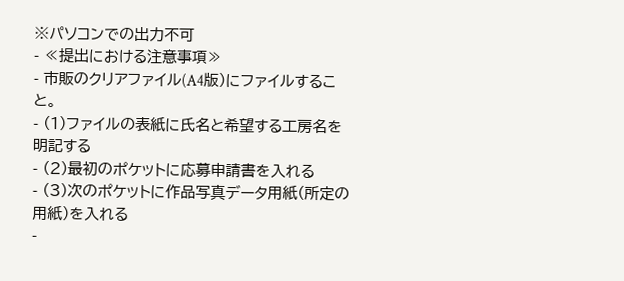※パソコンでの出力不可
- ≪提出における注意事項≫
- 市販のクリアファイル(A4版)にファイルすること。
- (1)ファイルの表紙に氏名と希望する工房名を明記する
- (2)最初のポケットに応募申請書を入れる
- (3)次のポケットに作品写真データ用紙(所定の用紙)を入れる
-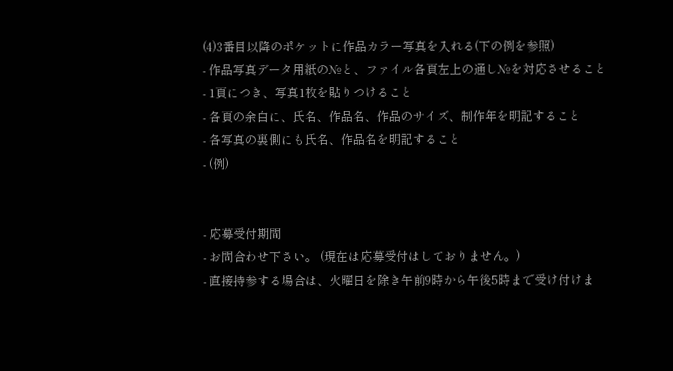(4)3番目以降のポケットに作品カラー写真を入れる(下の例を参照)
- 作品写真データ用紙の№と、ファイル各頁左上の通し№を対応させること
- 1頁につき、写真1枚を貼りつけること
- 各頁の余白に、氏名、作品名、作品のサイズ、制作年を明記すること
- 各写真の裏側にも氏名、作品名を明記すること
- (例)


- 応募受付期間
- お問合わせ下さい。 (現在は応募受付はしておりません。)
- 直接持参する場合は、火曜日を除き午前9時から午後5時まで受け付けま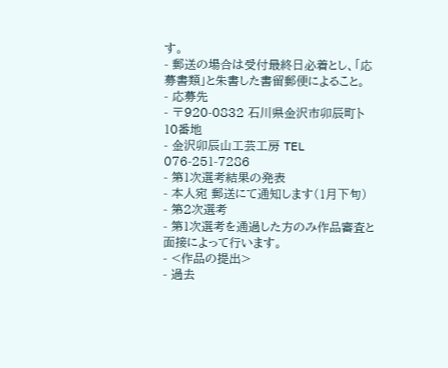す。
- 郵送の場合は受付最終日必着とし、「応募書類」と朱書した書留郵便によること。
- 応募先
- 〒920-0832 石川県金沢市卯辰町ト10番地
- 金沢卯辰山工芸工房 TEL 076-251-7286
- 第1次選考結果の発表
- 本人宛 郵送にて通知します(1月下旬)
- 第2次選考
- 第1次選考を通過した方のみ作品審査と面接によって行います。
- <作品の提出>
- 過去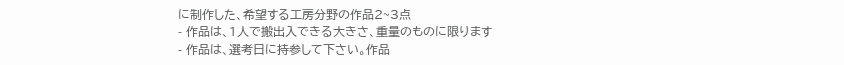に制作した、希望する工房分野の作品2~3点
- 作品は、1人で搬出入できる大きさ、重量のものに限ります
- 作品は、選考日に持参して下さい。作品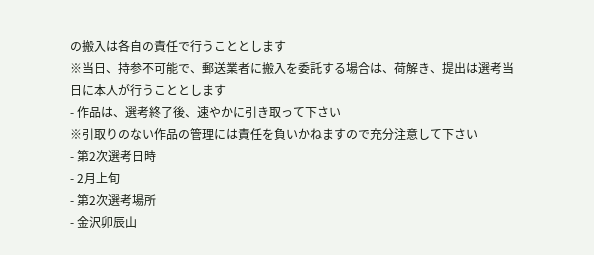の搬入は各自の責任で行うこととします
※当日、持参不可能で、郵送業者に搬入を委託する場合は、荷解き、提出は選考当日に本人が行うこととします
- 作品は、選考終了後、速やかに引き取って下さい
※引取りのない作品の管理には責任を負いかねますので充分注意して下さい
- 第2次選考日時
- 2月上旬
- 第2次選考場所
- 金沢卯辰山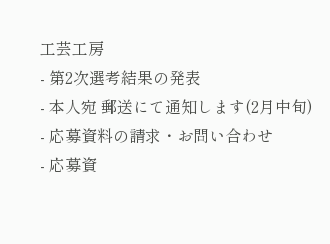工芸工房
- 第2次選考結果の発表
- 本人宛 郵送にて通知します(2月中旬)
- 応募資料の請求・お問い合わせ
- 応募資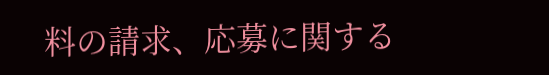料の請求、応募に関する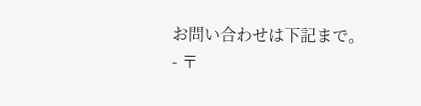お問い合わせは下記まで。
- 〒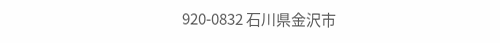920-0832 石川県金沢市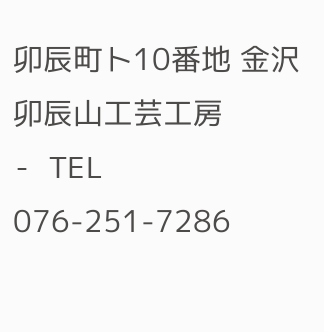卯辰町ト10番地 金沢卯辰山工芸工房
- TEL 076-251-7286